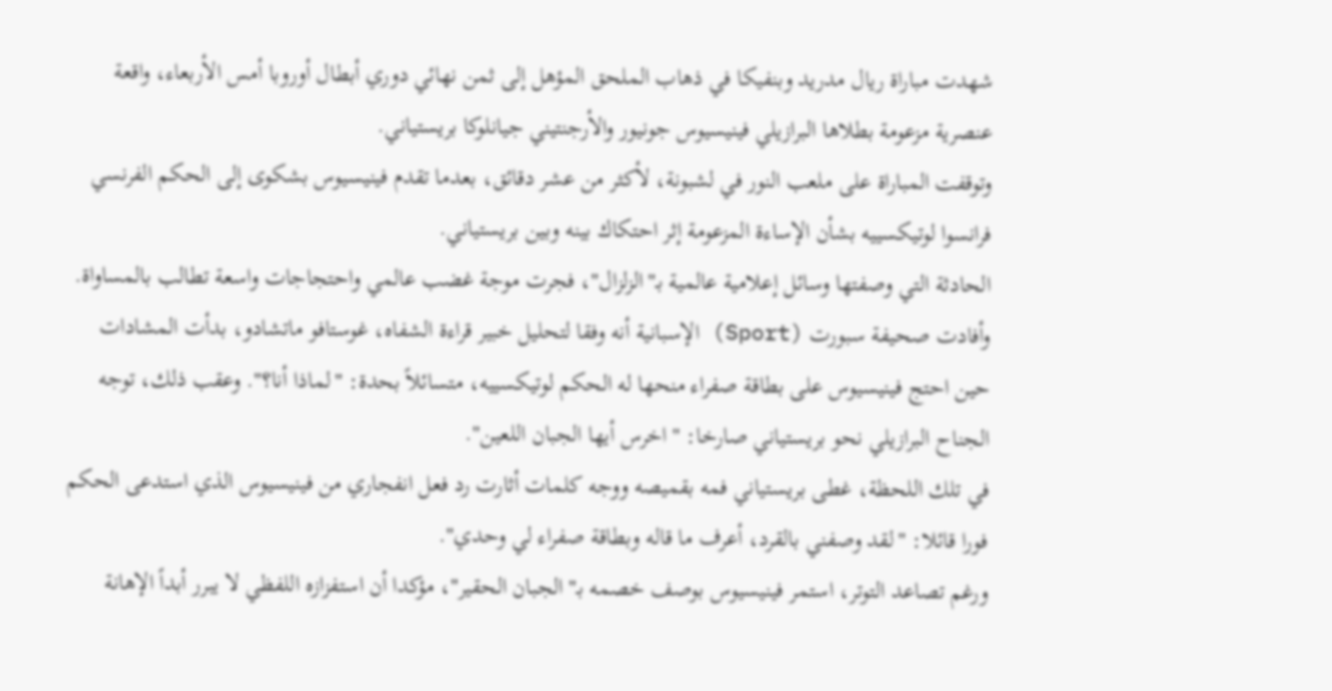شهدت مباراة ريال مدريد وبنفيكا في ذهاب الملحق المؤهل إلى ثمن نهائي دوري أبطال أوروبا أمس الأربعاء، واقعة عنصرية مزعومة بطلاها البرازيلي فينيسيوس جونيور والأرجنتيني جيانلوكا بريستياني.
وتوقفت المباراة على ملعب النور في لشبونة، لأكثر من عشر دقائق، بعدما تقدم فينيسيوس بشكوى إلى الحكم الفرنسي فرانسوا لوتيكسييه بشأن الإساءة المزعومة إثر احتكاك بينه وبين بريستياني.
الحادثة التي وصفتها وسائل إعلامية عالمية بـ"الزلزال"، فجرت موجة غضب عالمي واحتجاجات واسعة تطالب بالمساواة.
وأفادت صحيفة سبورت (Sport) الإسبانية أنه وفقا لتحليل خبير قراءة الشفاه، غوستافو ماتشادو، بدأت المشادات حين احتج فينيسيوس على بطاقة صفراء منحها له الحكم لوتيكسييه، متسائلاً بحدة: "لماذا أنا؟". وعقب ذلك، توجه الجناح البرازيلي نحو بريستياني صارخا: "اخرس أيها الجبان اللعين".
في تلك اللحظة، غطى بريستياني فمه بقميصه ووجه كلمات أثارت رد فعل انفجاري من فينيسيوس الذي استدعى الحكم فورا قائلا: "لقد وصفني بالقرد، أعرف ما قاله وبطاقة صفراء لي وحدي".
ورغم تصاعد التوتر، استمر فينيسيوس بوصف خصمه بـ"الجبان الحقير"، مؤكدا أن استفزازه اللفظي لا يبرر أبداً الإهانة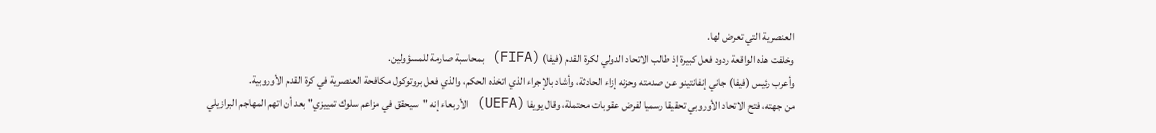العنصرية التي تعرض لها.
وخلفت هذه الواقعة ردود فعل كبيرة إذ طالب الاتحاد الدولي لكرة القدم (فيفا) (FIFA) بمحاسبة صارمة للمسؤولين.
وأعرب رئيس (فيفا) جاني إنفانتينو عن صدمته وحزنه إزاء الحادثة، وأشاد بالإجراء الذي اتخذه الحكم، والذي فعل بروتوكول مكافحة العنصرية في كرة القدم الأوروبية.
من جهته، فتح الاتحاد الأوروبي تحقيقا رسميا لفرض عقوبات محتملة، وقال يويفا (UEFA) الأربعاء إنه "سيحقق في مزاعم سلوك تمييزي" بعد أن اتهم المهاجم البرازيلي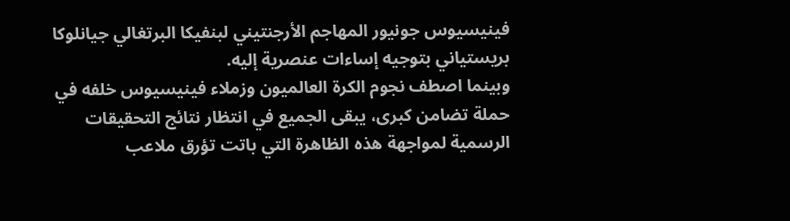فينيسيوس جونيور المهاجم الأرجنتيني لبنفيكا البرتغالي جيانلوكا بريستياني بتوجيه إساءات عنصرية إليه.
وبينما اصطف نجوم الكرة العالميون وزملاء فينيسيوس خلفه في حملة تضامن كبرى، يبقى الجميع في انتظار نتائج التحقيقات الرسمية لمواجهة هذه الظاهرة التي باتت تؤرق ملاعب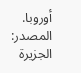أوروبا.
المصدر:
الجزيرة